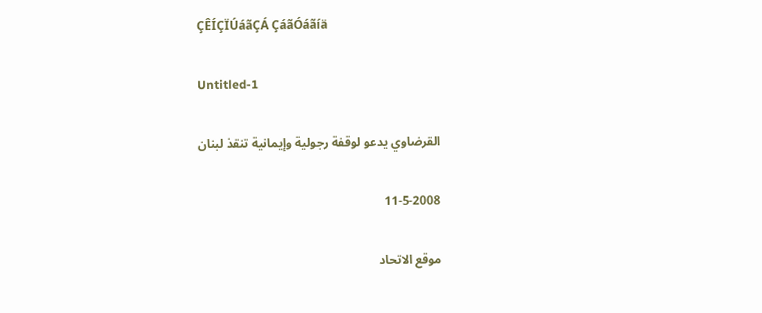ÇÊÍÇÏÚáãÇÁ ÇáãÓáãíä

Untitled-1

القرضاوي يدعو لوقفة رجولية وإيمانية تنقذ لبنان

11-5-2008

موقع الاتحاد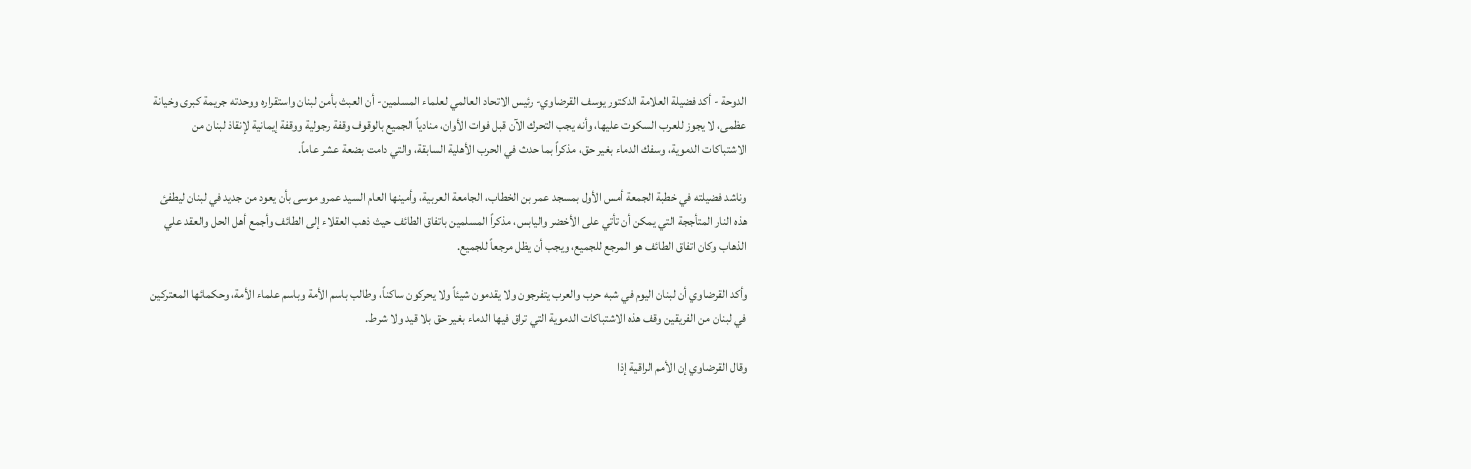الدوحة - أكد فضيلة العلامة الدكتور يوسف القرضاوي- رئيس الاتحاد العالمي لعلماء المسلمين- أن العبث بأمن لبنان واستقراره ووحدته جريمة كبرى وخيانة عظمى، لا يجوز للعرب السكوت عليها، وأنه يجب التحرك الآن قبل فوات الأوان، منادياً الجميع بالوقوف وقفة رجولية ووقفة إيمانية لإنقاذ لبنان من الاشتباكات الدموية، وسفك الدماء بغير حق، مذكراً بما حدث في الحرب الأهلية السابقة، والتي دامت بضعة عشر عاماً.

وناشد فضيلته في خطبة الجمعة أمس الأول بمسجد عمر بن الخطاب، الجامعة العربية، وأمينها العام السيد عمرو موسى بأن يعود من جديد في لبنان ليطفئ هذه النار المتأججة التي يمكن أن تأتي على الأخضر واليابس، مذكراً المسلمين باتفاق الطائف حيث ذهب العقلاء إلى الطائف وأجمع أهل الحل والعقد علي الذهاب وكان اتفاق الطائف هو المرجع للجميع، ويجب أن يظل مرجعاً للجميع.

وأكد القرضاوي أن لبنان اليوم في شبه حرب والعرب يتفرجون ولا يقدمون شيئاً ولا يحركون ساكناً، وطالب باسم الأمة وباسم علماء الأمة، وحكمائها المعتركين في لبنان من الفريقين وقف هذه الاشتباكات الدموية التي تراق فيها الدماء بغير حق بلا قيد ولا شرط.

وقال القرضاوي إن الأمم الراقية إذا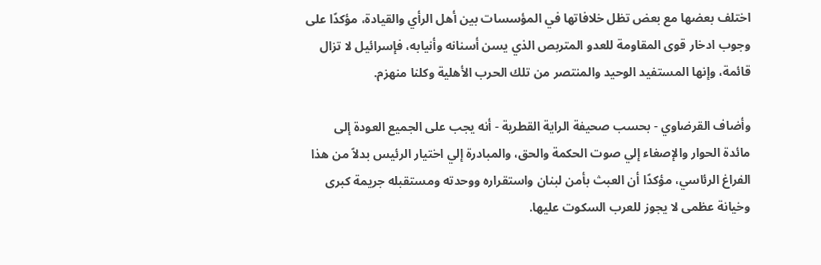اختلف بعضها مع بعض تظل خلافاتها في المؤسسات بين أهل الرأي والقيادة، مؤكدًا على وجوب ادخار قوى المقاومة للعدو المتربص الذي يسن أسنانه وأنيابه، فإسرائيل لا تزال قائمة، وإنها المستفيد الوحيد والمنتصر من تلك الحرب الأهلية وكلنا منهزم.

وأضاف القرضاوي - بحسب صحيفة الراية القطرية - أنه يجب على الجميع العودة إلى مائدة الحوار والإصغاء إلي صوت الحكمة والحق، والمبادرة إلي اختيار الرئيس بدلاً من هذا الفراغ الرئاسي، مؤكدًا أن العبث بأمن لبنان واستقراره ووحدته ومستقبله جريمة كبرى وخيانة عظمى لا يجوز للعرب السكوت عليها.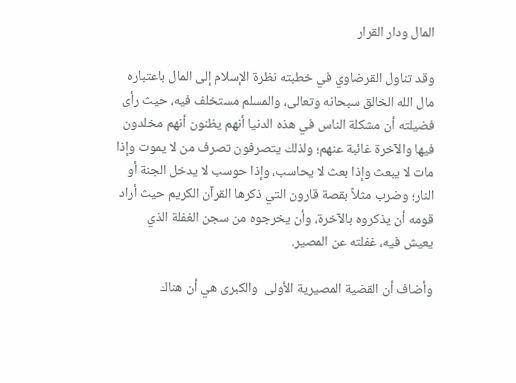المال ودار القرار

وقد تناول القرضاوي في خطبته نظرة الإسلام إلى المال باعتباره مال الله الخالق سبحانه وتعالى، والمسلم مستخلف فيه، حيث رأى فضيلته أن مشكلة الناس في هذه الدنيا أنهم يظنون أنهم مخلدون فيها والآخرة غائبة عنهم؛ ولذلك يتصرفون تصرف من لا يموت وإذا مات لا يبعث وإذا بعث لا يحاسب، وإذا حوسب لا يدخل الجنة أو النار؛ وضرب مثلاً بقصة قارون التي ذكرها القرآن الكريم حيث أراد قومه أن يذكروه بالآخرة، وأن يخرجوه من سجن الغفلة الذي يعيش فيه، غفلته عن المصير.

وأضاف أن القضية المصيرية الأولى  والكبرى هي أن هناك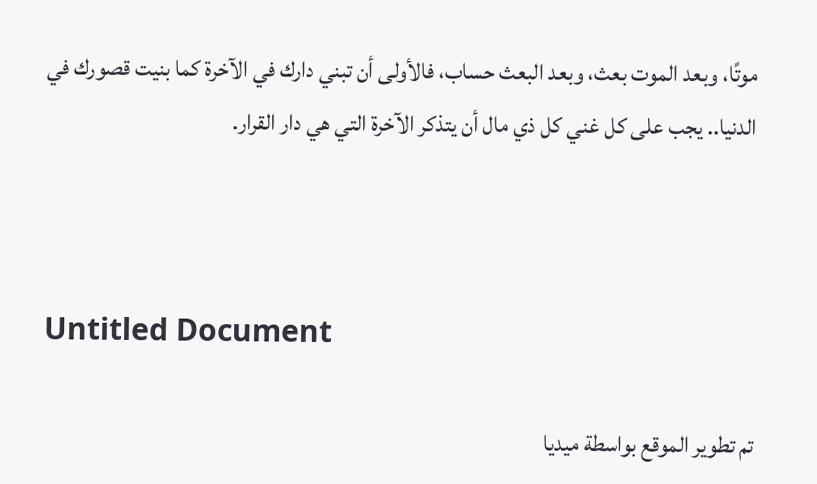موتًا، وبعد الموت بعث، وبعد البعث حساب، فالأولى أن تبني دارك في الآخرة كما بنيت قصورك في الدنيا.. يجب على كل غني كل ذي مال أن يتذكر الآخرة التي هي دار القرار.



Untitled Document

تم تطوير الموقع بواسطة ميديا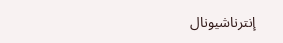إنترناشيونال